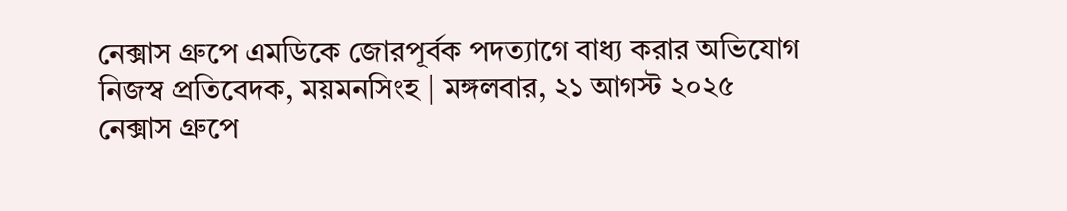নেক্সাস গ্রুপে এমডিকে জোরপূর্বক পদত্যাগে বাধ্য করার অভিযোগ
নিজস্ব প্রতিবেদক, ময়মনসিংহ | মঙ্গলবার, ২১ আগস্ট ২০২৫
নেক্সাস গ্রুপে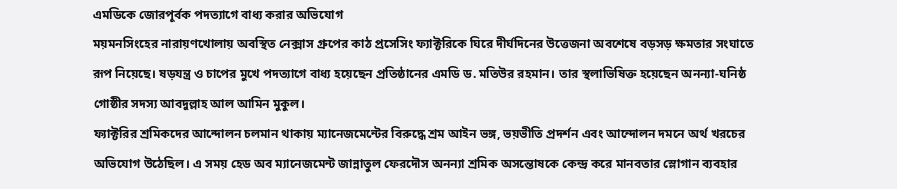এমডিকে জোরপূর্বক পদত্যাগে বাধ্য করার অভিযোগ
ময়মনসিংহের নারায়ণখোলায় অবস্থিত নেক্সাস গ্রুপের কাঠ প্রসেসিং ফ্যাক্টরিকে ঘিরে দীর্ঘদিনের উত্তেজনা অবশেষে বড়সড় ক্ষমতার সংঘাতে রূপ নিয়েছে। ষড়যন্ত্র ও চাপের মুখে পদত্যাগে বাধ্য হয়েছেন প্রতিষ্ঠানের এমডি ড. মতিউর রহমান। তার স্থলাভিষিক্ত হয়েছেন অনন্যা-ঘনিষ্ঠ গোষ্ঠীর সদস্য আবদুল্লাহ আল আমিন মুকুল।
ফ্যাক্টরির শ্রমিকদের আন্দোলন চলমান থাকায় ম্যানেজমেন্টের বিরুদ্ধে শ্রম আইন ভঙ্গ, ভয়ভীতি প্রদর্শন এবং আন্দোলন দমনে অর্থ খরচের অভিযোগ উঠেছিল। এ সময় হেড অব ম্যানেজমেন্ট জান্নাতুল ফেরদৌস অনন্যা শ্রমিক অসন্তোষকে কেন্দ্র করে মানবতার স্লোগান ব্যবহার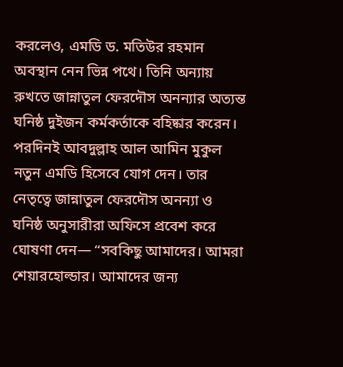করলেও, এমডি ড. মতিউর রহমান অবস্থান নেন ভিন্ন পথে। তিনি অন্যায় রুখতে জান্নাতুল ফেরদৌস অনন্যার অত্যন্ত ঘনিষ্ঠ দুইজন কর্মকর্তাকে বহিষ্কার করেন।
পরদিনই আবদুল্লাহ আল আমিন মুকুল নতুন এমডি হিসেবে যোগ দেন। তার নেতৃত্বে জান্নাতুল ফেরদৌস অনন্যা ও ঘনিষ্ঠ অনুসারীরা অফিসে প্রবেশ করে ঘোষণা দেন— “সবকিছু আমাদের। আমরা শেয়ারহোল্ডার। আমাদের জন্য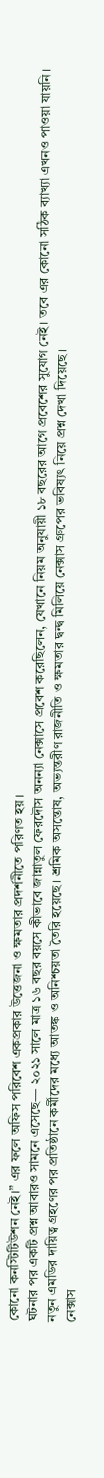কোনো কনস্টিটিউশন নেই।” এর ফলে অফিস পরিবেশ একপ্রকার উত্তেজনা ও ক্ষমতার প্রদর্শনীতে পরিণত হয়।
ঘটনার পর একটি প্রশ্ন আবারও সামনে এসেছে— ২০২১ সালে মাত্র ১৬ বছর বয়সে কীভাবে জান্নাতুল ফেরদৌস অনন্যা নেক্সাসে প্রবেশ করেছিলেন, যেখানে নিয়ম অনুযায়ী ১৮ বছরের আগে প্রবেশের সুযোগ নেই। তবে এর কোনো সঠিক ব্যাখ্যা এখনও পাওয়া যায়নি।
নতুন এমডির দায়িত্ব গ্রহণের পর প্রতিষ্ঠানে কর্মীদের মধ্যে আতঙ্ক ও অনিশ্চয়তা তৈরি হয়েছে। শ্রমিক অসন্তোষ, অভ্যন্তরীণ রাজনীতি ও ক্ষমতার দ্বন্দ্ব মিলিয়ে নেক্সাস গ্রুপের ভবিষ্যৎ নিয়ে প্রশ্ন দেখা দিয়েছে।
নেক্সাস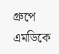গ্রুপে এমডিকে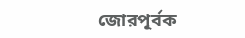জোরপূর্বক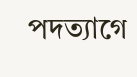পদত্যাগে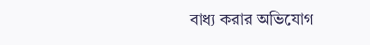বাধ্য করার অভিযোগ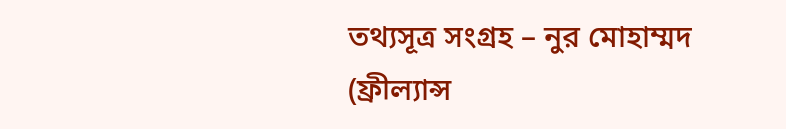তথ্যসূত্র সংগ্রহ – নুর মোহাম্মদ (ফ্রীল্যান্স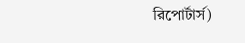রিপোর্টার্স)